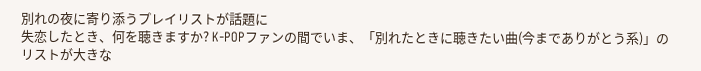別れの夜に寄り添うプレイリストが話題に
失恋したとき、何を聴きますか? K-POPファンの間でいま、「別れたときに聴きたい曲(今までありがとう系)」のリストが大きな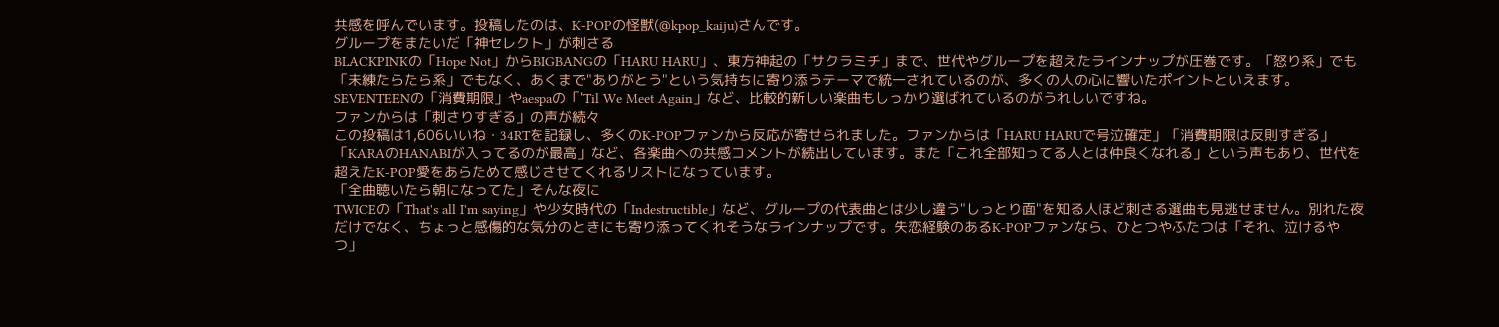共感を呼んでいます。投稿したのは、K-POPの怪獣(@kpop_kaiju)さんです。
グループをまたいだ「神セレクト」が刺さる
BLACKPINKの「Hope Not」からBIGBANGの「HARU HARU」、東方神起の「サクラミチ」まで、世代やグループを超えたラインナップが圧巻です。「怒り系」でも「未練たらたら系」でもなく、あくまで"ありがとう"という気持ちに寄り添うテーマで統一されているのが、多くの人の心に響いたポイントといえます。SEVENTEENの「消費期限」やaespaの「'Til We Meet Again」など、比較的新しい楽曲もしっかり選ばれているのがうれしいですね。
ファンからは「刺さりすぎる」の声が続々
この投稿は1,606いいね・34RTを記録し、多くのK-POPファンから反応が寄せられました。ファンからは「HARU HARUで号泣確定」「消費期限は反則すぎる」「KARAのHANABIが入ってるのが最高」など、各楽曲への共感コメントが続出しています。また「これ全部知ってる人とは仲良くなれる」という声もあり、世代を超えたK-POP愛をあらためて感じさせてくれるリストになっています。
「全曲聴いたら朝になってた」そんな夜に
TWICEの「That's all I'm saying」や少女時代の「Indestructible」など、グループの代表曲とは少し違う"しっとり面"を知る人ほど刺さる選曲も見逃せません。別れた夜だけでなく、ちょっと感傷的な気分のときにも寄り添ってくれそうなラインナップです。失恋経験のあるK-POPファンなら、ひとつやふたつは「それ、泣けるやつ」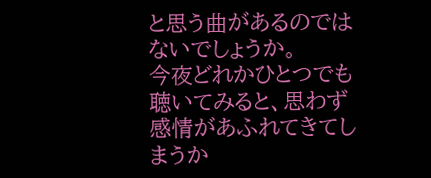と思う曲があるのではないでしょうか。
今夜どれかひとつでも聴いてみると、思わず感情があふれてきてしまうか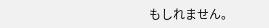もしれません。